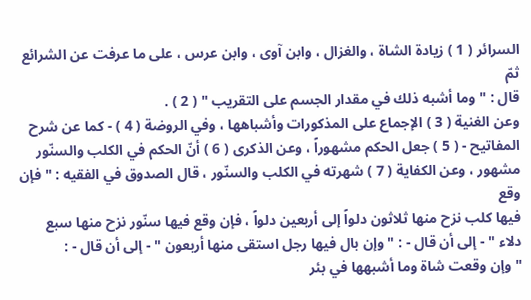السرائر ( 1 ) زيادة الشاة ، والغزال ، وابن آوى ، وابن عرس ، على ما عرفت عن الشرائع ثمّ
قال : " وما أشبه ذلك في مقدار الجسم على التقريب " ( 2 ) .
وعن الغنية ( 3 ) الإجماع على المذكورات وأشباهها ، وفي الروضة ( 4 ) - كما عن شرح
المفاتيح - ( 5 ) جعل الحكم مشهوراً ، وعن الذكرى ( 6 ) أنّ الحكم في الكلب والسنّور
مشهور ، وعن الكفاية ( 7 ) شهرته في الكلب والسنّور ، قال الصدوق في الفقيه : " فإن وقع
فيها كلب نزح منها ثلاثون دلواً إلى أربعين دلواً ، فإن وقع فيها سنّور نزح منها سبع
دلاء " - إلى أن قال - : " وإن بال فيها رجل استقى منها أربعون " - إلى أن قال - :
" وإن وقعت شاة وما أشبهها في بئر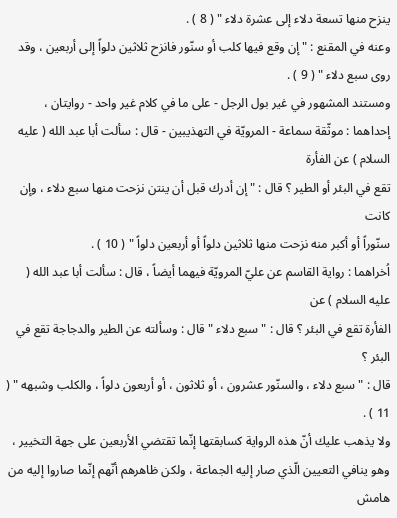ينزح منها تسعة دلاء إلى عشرة دلاء " ( 8 ) .
وعنه في المقنع : " إن وقع فيها كلب أو سنّور فانزح ثلاثين دلواً إلى أربعين ، وقد
روى سبع دلاء " ( 9 ) .
ومستند المشهور في غير بول الرجل - على ما في كلام غير واحد - روايتان ،
إحداهما : موثّقة سماعة - المرويّة في التهذيبين - قال : سألت أبا عبد الله ( عليه السلام ) عن الفأرة
تقع في البئر أو الطير ؟ قال : " إن أدرك قبل أن ينتن نزحت منها سبع دلاء ، وإن كانت
سنّوراً أو أكبر منه نزحت منها ثلاثين دلواً أو أربعين دلواً " ( 10 ) .
اُخراهما : رواية القاسم عن عليّ المرويّة فيهما أيضاً ، قال : سألت أبا عبد الله ( عليه السلام ) عن
الفأرة تقع في البئر ؟ قال : " سبع دلاء " قال : وسألته عن الطير والدجاجة تقع في البئر ؟
قال : " سبع دلاء ، والسنّور عشرون ، أو ثلاثون ، أو أربعون دلواً ، والكلب وشبهه " ( 11 ) .
ولا يذهب عليك أنّ هذه الرواية كسابقتها إنّما تقتضي الأربعين على جهة التخيير ،
وهو ينافي التعيين الّذي صار إليه الجماعة ، ولكن ظاهرهم أنّهم إنّما صاروا إليه من
هامش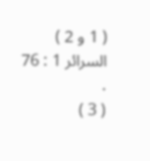( 1 و 2 ) السرائر 1 : 76 .
( 3 )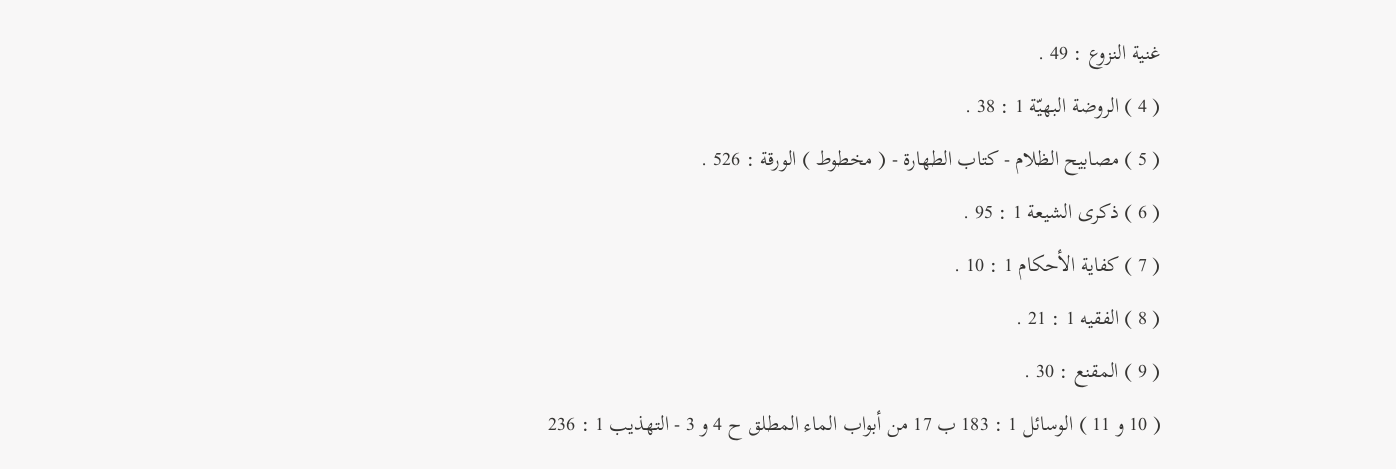غنية النزوع : 49 .
( 4 ) الروضة البهيّة 1 : 38 .
( 5 ) مصابيح الظلام - كتاب الطهارة - ( مخطوط ) الورقة : 526 .
( 6 ) ذكرى الشيعة 1 : 95 .
( 7 ) كفاية الأحكام 1 : 10 .
( 8 ) الفقيه 1 : 21 .
( 9 ) المقنع : 30 .
( 10 و 11 ) الوسائل 1 : 183 ب 17 من أبواب الماء المطلق ح 4 و 3 - التهذيب 1 : 236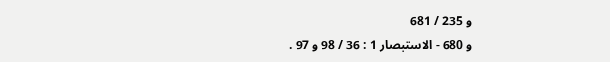و 235 / 681
و 680 - الاستبصار 1 : 36 / 98 و 97 .